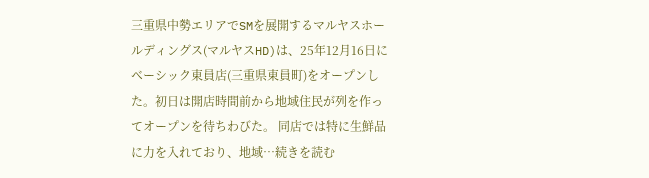三重県中勢エリアでSMを展開するマルヤスホールディングス(マルヤスHD)は、25年12月16日にベーシック東員店(三重県東員町)をオープンした。初日は開店時間前から地域住民が列を作ってオープンを待ちわびた。 同店では特に生鮮品に力を入れており、地域…続きを読む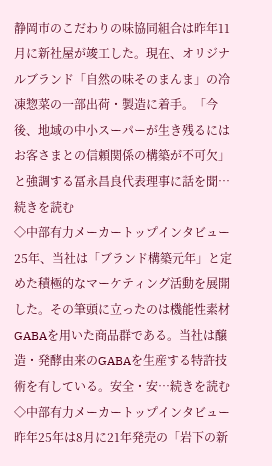静岡市のこだわりの味協同組合は昨年11月に新社屋が竣工した。現在、オリジナルブランド「自然の味そのまんま」の冷凍惣菜の一部出荷・製造に着手。「今後、地域の中小スーパーが生き残るにはお客さまとの信頼関係の構築が不可欠」と強調する冨永昌良代表理事に話を聞…続きを読む
◇中部有力メーカートップインタビュー 25年、当社は「ブランド構築元年」と定めた積極的なマーケティング活動を展開した。その筆頭に立ったのは機能性素材GABAを用いた商品群である。当社は醸造・発酵由来のGABAを生産する特許技術を有している。安全・安…続きを読む
◇中部有力メーカートップインタビュー 昨年25年は8月に21年発売の「岩下の新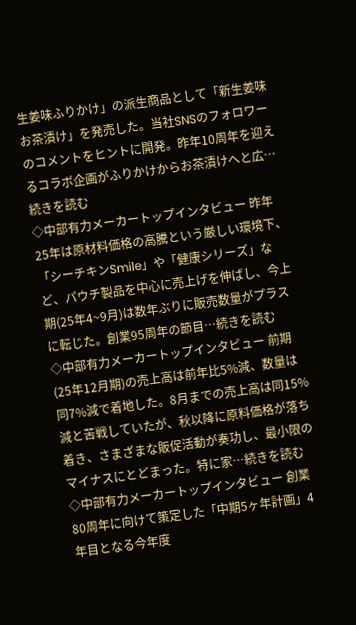生姜味ふりかけ」の派生商品として「新生姜味お茶漬け」を発売した。当社SNSのフォロワーのコメントをヒントに開発。昨年10周年を迎えるコラボ企画がふりかけからお茶漬けへと広…続きを読む
◇中部有力メーカートップインタビュー 昨年25年は原材料価格の高騰という厳しい環境下、「シーチキンSmile」や「健康シリーズ」など、パウチ製品を中心に売上げを伸ばし、今上期(25年4~9月)は数年ぶりに販売数量がプラスに転じた。創業95周年の節目…続きを読む
◇中部有力メーカートップインタビュー 前期(25年12月期)の売上高は前年比5%減、数量は同7%減で着地した。8月までの売上高は同15%減と苦戦していたが、秋以降に原料価格が落ち着き、さまざまな販促活動が奏功し、最小限のマイナスにとどまった。特に家…続きを読む
◇中部有力メーカートップインタビュー 創業80周年に向けて策定した「中期5ヶ年計画」4年目となる今年度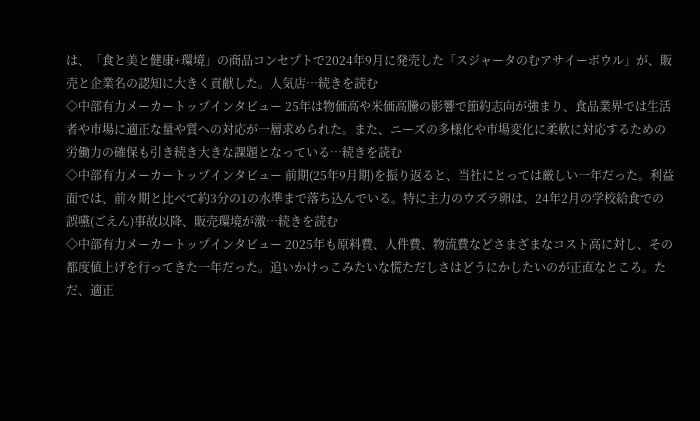は、「食と美と健康+環境」の商品コンセプトで2024年9月に発売した「スジャータのむアサイーボウル」が、販売と企業名の認知に大きく貢献した。人気店…続きを読む
◇中部有力メーカートップインタビュー 25年は物価高や米価高騰の影響で節約志向が強まり、食品業界では生活者や市場に適正な量や質への対応が一層求められた。また、ニーズの多様化や市場変化に柔軟に対応するための労働力の確保も引き続き大きな課題となっている…続きを読む
◇中部有力メーカートップインタビュー 前期(25年9月期)を振り返ると、当社にとっては厳しい一年だった。利益面では、前々期と比べて約3分の1の水準まで落ち込んでいる。特に主力のウズラ卵は、24年2月の学校給食での誤嚥(ごえん)事故以降、販売環境が激…続きを読む
◇中部有力メーカートップインタビュー 2025年も原料費、人件費、物流費などさまざまなコスト高に対し、その都度値上げを行ってきた一年だった。追いかけっこみたいな慌ただしさはどうにかしたいのが正直なところ。ただ、適正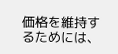価格を維持するためには、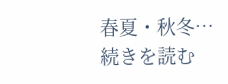春夏・秋冬…続きを読む